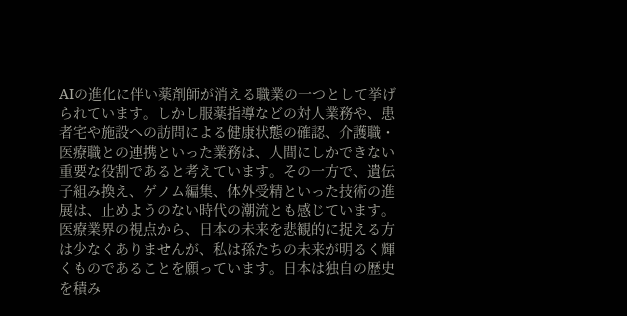AIの進化に伴い薬剤師が消える職業の一つとして挙げられています。しかし服薬指導などの対人業務や、患者宅や施設への訪問による健康状態の確認、介護職・医療職との連携といった業務は、人間にしかできない重要な役割であると考えています。その一方で、遺伝子組み換え、ゲノム編集、体外受精といった技術の進展は、止めようのない時代の潮流とも感じています。
医療業界の視点から、日本の未来を悲観的に捉える方は少なくありませんが、私は孫たちの未来が明るく輝くものであることを願っています。日本は独自の歴史を積み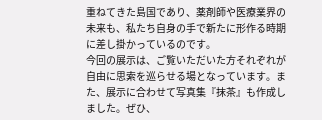重ねてきた島国であり、薬剤師や医療業界の未来も、私たち自身の手で新たに形作る時期に差し掛かっているのです。
今回の展示は、ご覧いただいた方それぞれが自由に思索を巡らせる場となっています。また、展示に合わせて写真集『抹茶』も作成しました。ぜひ、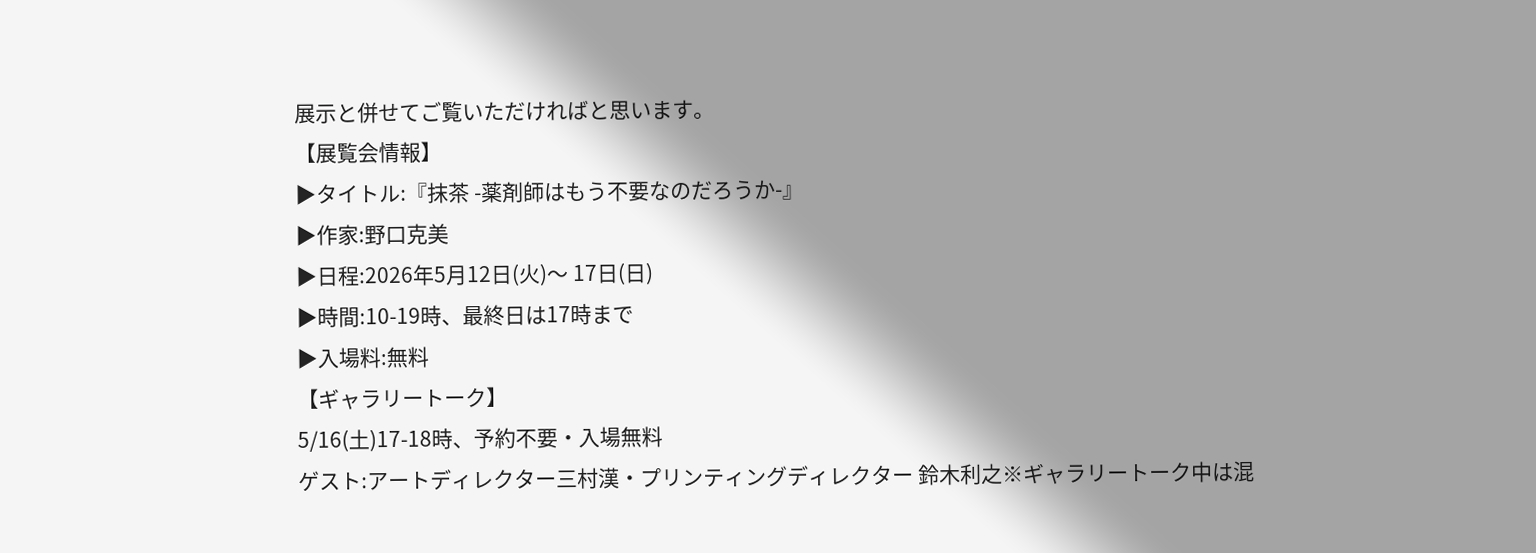展示と併せてご覧いただければと思います。
【展覧会情報】
▶タイトル:『抹茶 -薬剤師はもう不要なのだろうか-』
▶作家:野口克美
▶日程:2026年5月12日(火)〜 17日(日)
▶時間:10-19時、最終日は17時まで
▶入場料:無料
【ギャラリートーク】
5/16(土)17-18時、予約不要・入場無料
ゲスト:アートディレクター三村漢・プリンティングディレクター 鈴木利之※ギャラリートーク中は混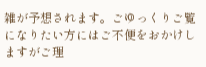雑が予想されます。ごゆっくりご覧になりたい方にはご不便をおかけしますがご理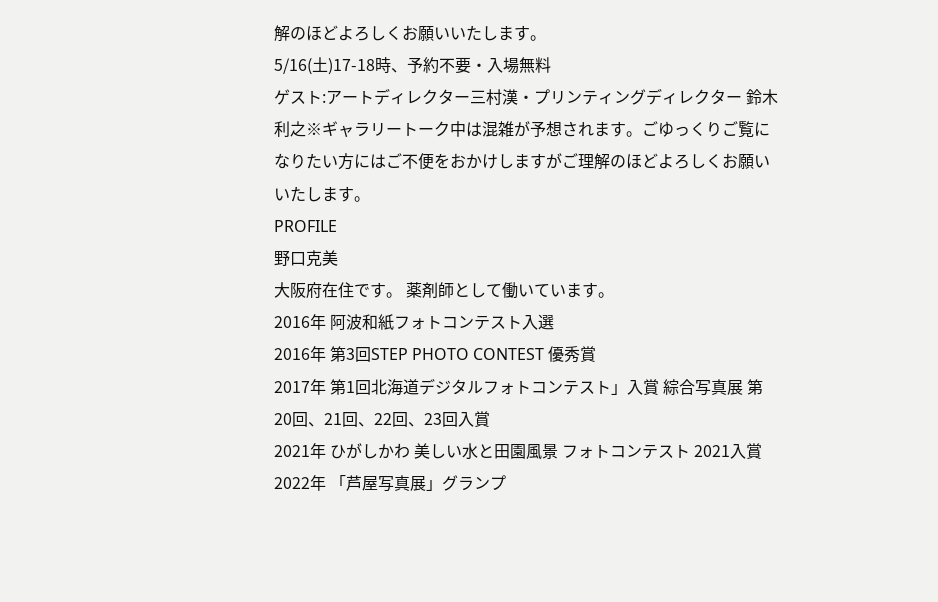解のほどよろしくお願いいたします。
5/16(土)17-18時、予約不要・入場無料
ゲスト:アートディレクター三村漢・プリンティングディレクター 鈴木利之※ギャラリートーク中は混雑が予想されます。ごゆっくりご覧になりたい方にはご不便をおかけしますがご理解のほどよろしくお願いいたします。
PROFILE
野口克美
大阪府在住です。 薬剤師として働いています。
2016年 阿波和紙フォトコンテスト入選
2016年 第3回STEP PHOTO CONTEST 優秀賞
2017年 第1回北海道デジタルフォトコンテスト」入賞 綜合写真展 第20回、21回、22回、23回入賞
2021年 ひがしかわ 美しい水と田園風景 フォトコンテスト 2021入賞
2022年 「芦屋写真展」グランプ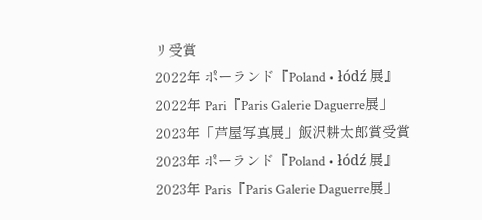リ受賞
2022年 ポーランド『Poland • łódź 展』
2022年 Pari『Paris Galerie Daguerre展」
2023年「芦屋写真展」飯沢耕太郎賞受賞
2023年 ポーランド『Poland • łódź 展』
2023年 Paris『Paris Galerie Daguerre展」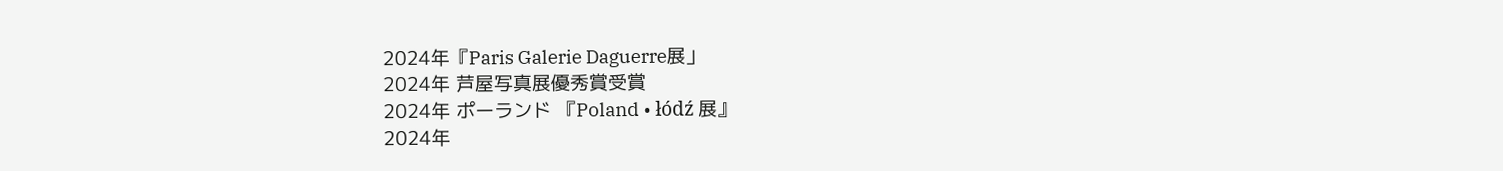2024年『Paris Galerie Daguerre展」
2024年 芦屋写真展優秀賞受賞
2024年 ポーランド 『Poland • łódź 展』
2024年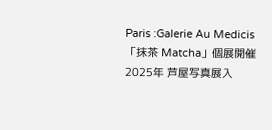Paris :Galerie Au Medicis 「抹茶 Matcha」個展開催
2025年 芦屋写真展入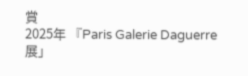賞
2025年 『Paris Galerie Daguerre展」